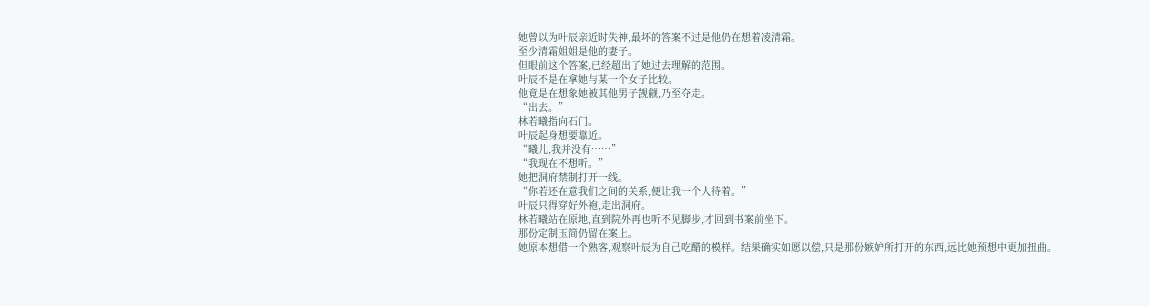她曾以为叶辰亲近时失神,最坏的答案不过是他仍在想着凌清霜。
至少清霜姐姐是他的妻子。
但眼前这个答案,已经超出了她过去理解的范围。
叶辰不是在拿她与某一个女子比较。
他竟是在想象她被其他男子觊觎,乃至夺走。
“出去。”
林若曦指向石门。
叶辰起身想要靠近。
“曦儿,我并没有……”
“我现在不想听。”
她把洞府禁制打开一线。
“你若还在意我们之间的关系,便让我一个人待着。”
叶辰只得穿好外袍,走出洞府。
林若曦站在原地,直到院外再也听不见脚步,才回到书案前坐下。
那份定制玉简仍留在案上。
她原本想借一个熟客,观察叶辰为自己吃醋的模样。结果确实如愿以偿,只是那份嫉妒所打开的东西,远比她预想中更加扭曲。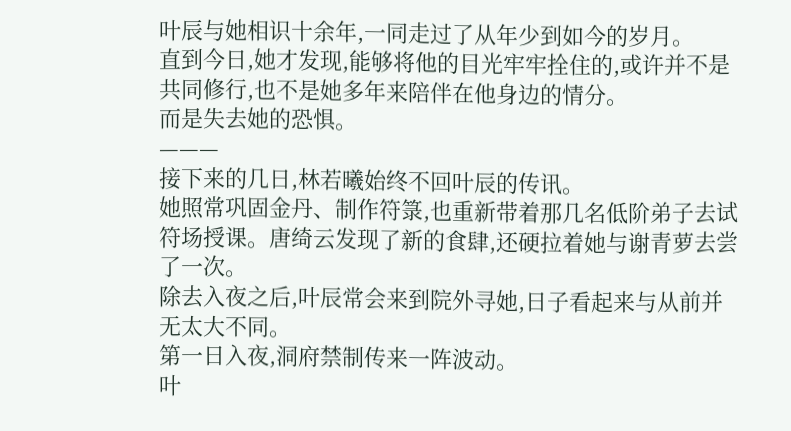叶辰与她相识十余年,一同走过了从年少到如今的岁月。
直到今日,她才发现,能够将他的目光牢牢拴住的,或许并不是共同修行,也不是她多年来陪伴在他身边的情分。
而是失去她的恐惧。
———
接下来的几日,林若曦始终不回叶辰的传讯。
她照常巩固金丹、制作符箓,也重新带着那几名低阶弟子去试符场授课。唐绮云发现了新的食肆,还硬拉着她与谢青萝去尝了一次。
除去入夜之后,叶辰常会来到院外寻她,日子看起来与从前并无太大不同。
第一日入夜,洞府禁制传来一阵波动。
叶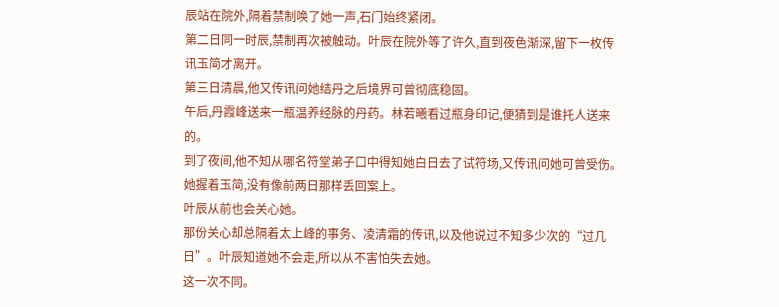辰站在院外,隔着禁制唤了她一声,石门始终紧闭。
第二日同一时辰,禁制再次被触动。叶辰在院外等了许久,直到夜色渐深,留下一枚传讯玉简才离开。
第三日清晨,他又传讯问她结丹之后境界可曾彻底稳固。
午后,丹霞峰送来一瓶温养经脉的丹药。林若曦看过瓶身印记,便猜到是谁托人送来的。
到了夜间,他不知从哪名符堂弟子口中得知她白日去了试符场,又传讯问她可曾受伤。
她握着玉简,没有像前两日那样丢回案上。
叶辰从前也会关心她。
那份关心却总隔着太上峰的事务、凌清霜的传讯,以及他说过不知多少次的“过几日”。叶辰知道她不会走,所以从不害怕失去她。
这一次不同。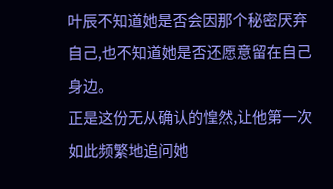叶辰不知道她是否会因那个秘密厌弃自己,也不知道她是否还愿意留在自己身边。
正是这份无从确认的惶然,让他第一次如此频繁地追问她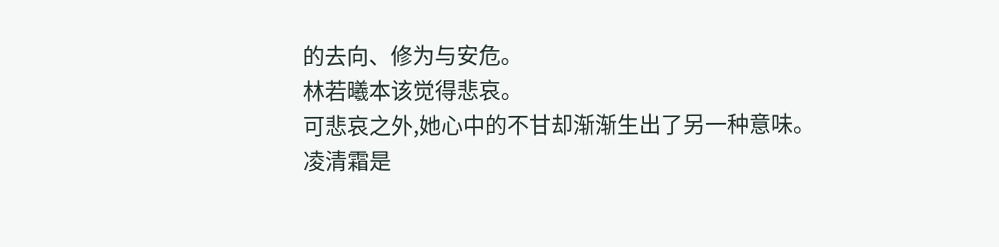的去向、修为与安危。
林若曦本该觉得悲哀。
可悲哀之外,她心中的不甘却渐渐生出了另一种意味。
凌清霜是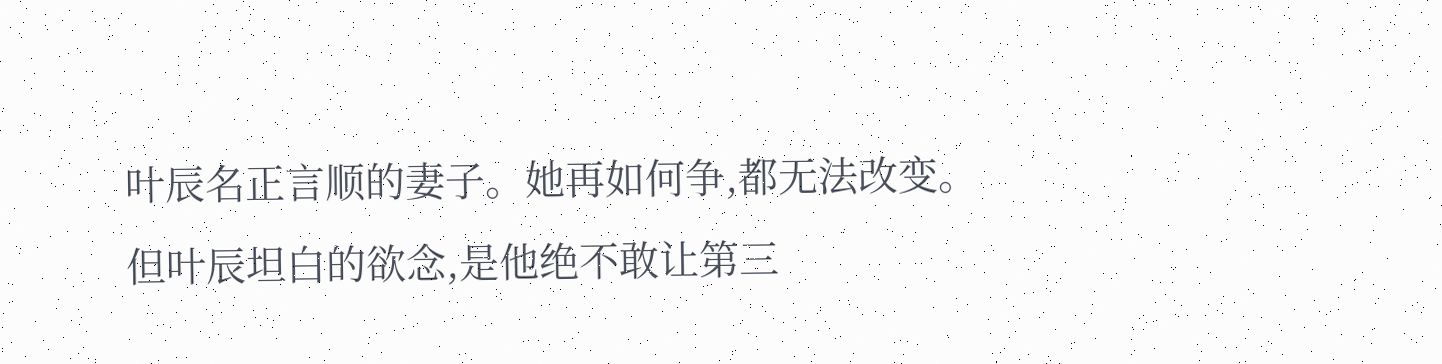叶辰名正言顺的妻子。她再如何争,都无法改变。
但叶辰坦白的欲念,是他绝不敢让第三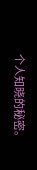个人知晓的秘密。